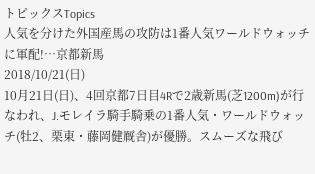トピックスTopics
人気を分けた外国産馬の攻防は1番人気ワールドウォッチに軍配!…京都新馬
2018/10/21(日)
10月21日(日)、4回京都7日目4Rで2歳新馬(芝1200m)が行なわれ、J.モレイラ騎手騎乗の1番人気・ワールドウォッチ(牡2、栗東・藤岡健厩舎)が優勝。スムーズな飛び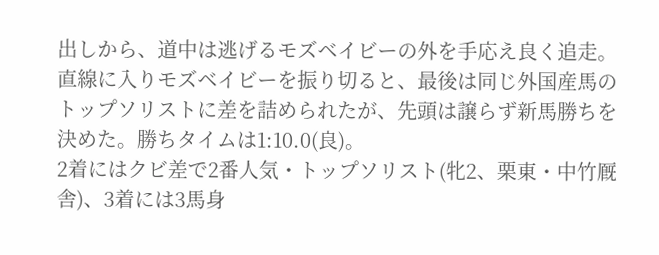出しから、道中は逃げるモズベイビーの外を手応え良く追走。直線に入りモズベイビーを振り切ると、最後は同じ外国産馬のトップソリストに差を詰められたが、先頭は譲らず新馬勝ちを決めた。勝ちタイムは1:10.0(良)。
2着にはクビ差で2番人気・トップソリスト(牝2、栗東・中竹厩舎)、3着には3馬身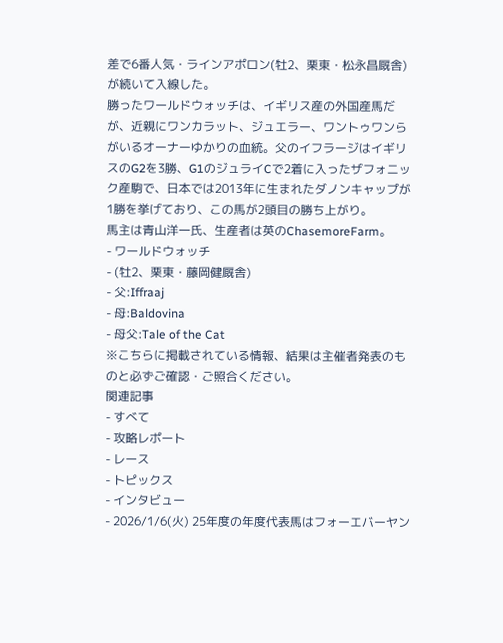差で6番人気・ラインアポロン(牡2、栗東・松永昌厩舎)が続いて入線した。
勝ったワールドウォッチは、イギリス産の外国産馬だが、近親にワンカラット、ジュエラー、ワントゥワンらがいるオーナーゆかりの血統。父のイフラージはイギリスのG2を3勝、G1のジュライCで2着に入ったザフォニック産駒で、日本では2013年に生まれたダノンキャップが1勝を挙げており、この馬が2頭目の勝ち上がり。
馬主は青山洋一氏、生産者は英のChasemoreFarm。
- ワールドウォッチ
- (牡2、栗東・藤岡健厩舎)
- 父:Iffraaj
- 母:Baldovina
- 母父:Tale of the Cat
※こちらに掲載されている情報、結果は主催者発表のものと必ずご確認・ご照合ください。
関連記事
- すべて
- 攻略レポート
- レース
- トピックス
- インタビュー
- 2026/1/6(火) 25年度の年度代表馬はフォーエバーヤン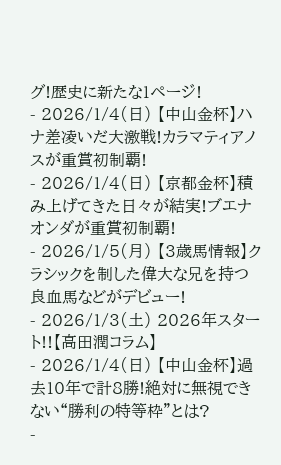グ!歴史に新たな1ページ!
- 2026/1/4(日) 【中山金杯】ハナ差凌いだ大激戦!カラマティアノスが重賞初制覇!
- 2026/1/4(日) 【京都金杯】積み上げてきた日々が結実!ブエナオンダが重賞初制覇!
- 2026/1/5(月) 【3歳馬情報】クラシックを制した偉大な兄を持つ良血馬などがデビュー!
- 2026/1/3(土) 2026年スタート!!【高田潤コラム】
- 2026/1/4(日) 【中山金杯】過去10年で計8勝!絶対に無視できない“勝利の特等枠”とは?
-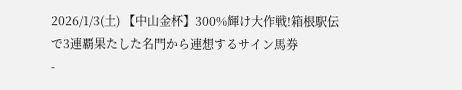2026/1/3(土) 【中山金杯】300%輝け大作戦!箱根駅伝で3連覇果たした名門から連想するサイン馬券
-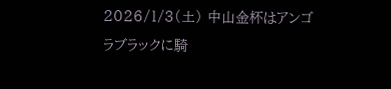2026/1/3(土) 中山金杯はアンゴラブラックに騎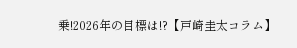乗!2026年の目標は!?【戸崎圭太コラム】